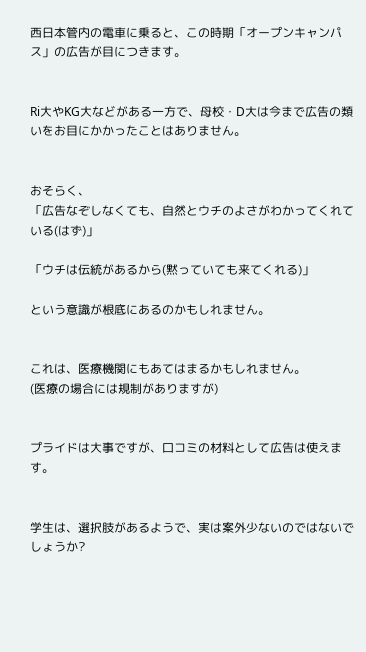西日本管内の電車に乗ると、この時期「オープンキャンパス」の広告が目につきます。


Ri大やKG大などがある一方で、母校・D大は今まで広告の類いをお目にかかったことはありません。


おそらく、
「広告なぞしなくても、自然とウチのよさがわかってくれている(はず)」

「ウチは伝統があるから(黙っていても来てくれる)」

という意識が根底にあるのかもしれません。


これは、医療機関にもあてはまるかもしれません。
(医療の場合には規制がありますが)


プライドは大事ですが、口コミの材料として広告は使えます。


学生は、選択肢があるようで、実は案外少ないのではないでしょうか?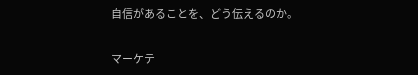自信があることを、どう伝えるのか。


マーケテ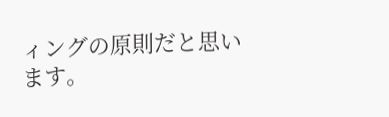ィングの原則だと思います。